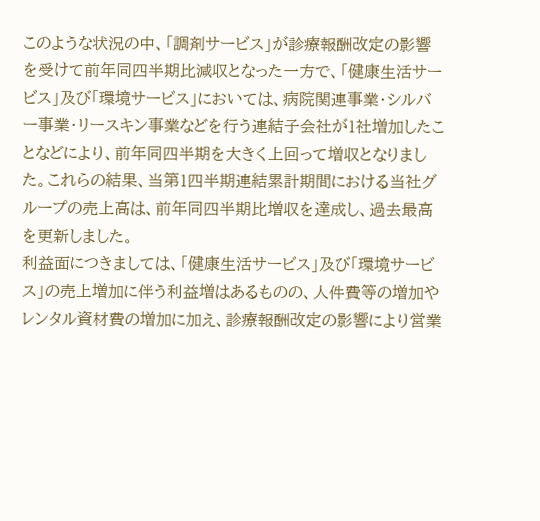このような状況の中、「調剤サービス」が診療報酬改定の影響を受けて前年同四半期比減収となった一方で、「健康生活サービス」及び「環境サービス」においては、病院関連事業・シルバー事業・リースキン事業などを行う連結子会社が1社増加したことなどにより、前年同四半期を大きく上回って増収となりました。これらの結果、当第1四半期連結累計期間における当社グループの売上高は、前年同四半期比増収を達成し、過去最高を更新しました。
利益面につきましては、「健康生活サービス」及び「環境サービス」の売上増加に伴う利益増はあるものの、人件費等の増加やレンタル資材費の増加に加え、診療報酬改定の影響により営業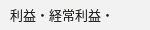利益・経常利益・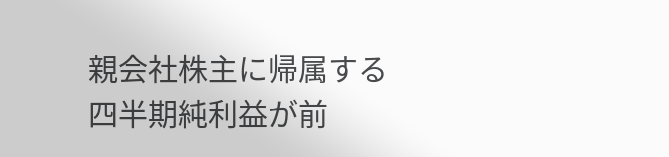親会社株主に帰属する四半期純利益が前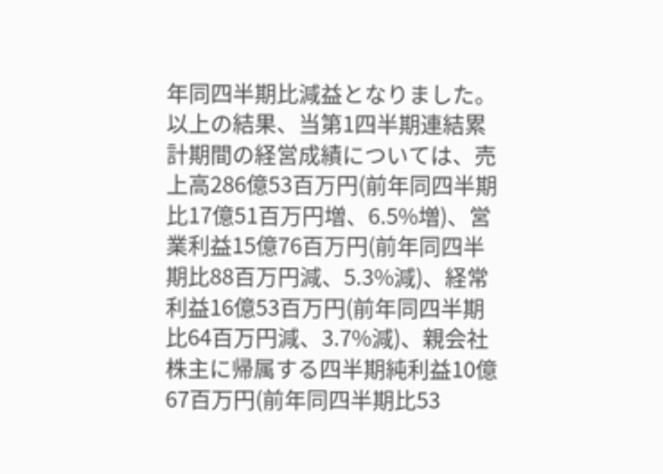年同四半期比減益となりました。
以上の結果、当第1四半期連結累計期間の経営成績については、売上高286億53百万円(前年同四半期比17億51百万円増、6.5%増)、営業利益15億76百万円(前年同四半期比88百万円減、5.3%減)、経常利益16億53百万円(前年同四半期比64百万円減、3.7%減)、親会社株主に帰属する四半期純利益10億67百万円(前年同四半期比53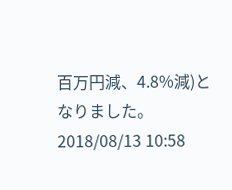百万円減、4.8%減)となりました。
2018/08/13 10:58